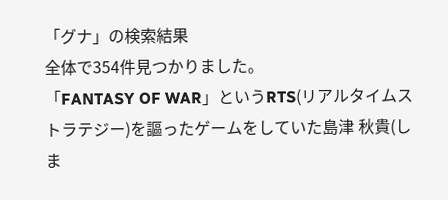「グナ」の検索結果
全体で354件見つかりました。
「FANTASY OF WAR」というRTS(リアルタイムストラテジー)を謳ったゲームをしていた島津 秋貴(しま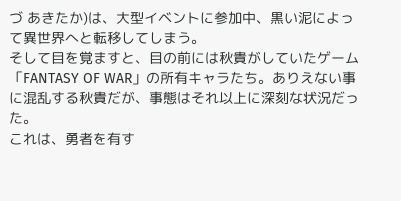づ あきたか)は、大型イベントに参加中、黒い泥によって異世界へと転移してしまう。
そして目を覚ますと、目の前には秋貴がしていたゲーム「FANTASY OF WAR」の所有キャラたち。ありえない事に混乱する秋貴だが、事態はそれ以上に深刻な状況だった。
これは、勇者を有す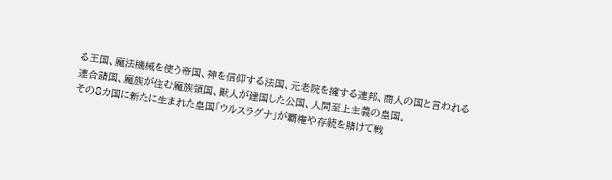る王国、魔法機械を使う帝国、神を信仰する法国、元老院を擁する連邦、商人の国と言われる連合諸国、魔族が住む魔族領国、獣人が建国した公国、人間至上主義の皇国。
その8カ国に新たに生まれた皇国「ウルスラグナ」が覇権や存続を賭けて戦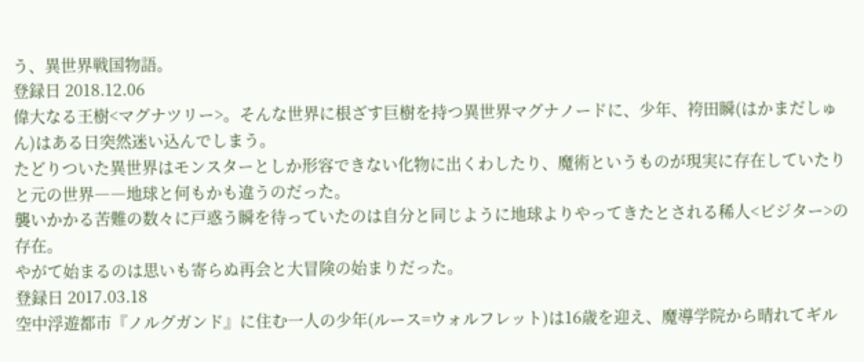う、異世界戦国物語。
登録日 2018.12.06
偉大なる王樹<マグナツリー>。そんな世界に根ざす巨樹を持つ異世界マグナノードに、少年、袴田瞬(はかまだしゅん)はある日突然迷い込んでしまう。
たどりついた異世界はモンスターとしか形容できない化物に出くわしたり、魔術というものが現実に存在していたりと元の世界――地球と何もかも違うのだった。
襲いかかる苦難の数々に戸惑う瞬を待っていたのは自分と同じように地球よりやってきたとされる稀人<ビジター>の存在。
やがて始まるのは思いも寄らぬ再会と大冒険の始まりだった。
登録日 2017.03.18
空中浮遊都市『ノルグガンド』に住む一人の少年(ルース=ウォルフレット)は16歳を迎え、魔導学院から晴れてギル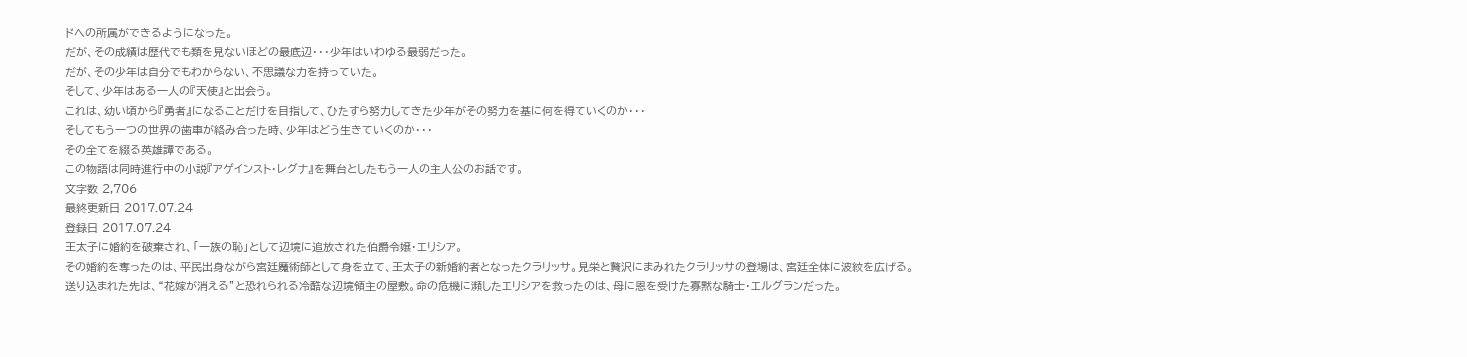ドへの所属ができるようになった。
だが、その成績は歴代でも類を見ないほどの最底辺・・・少年はいわゆる最弱だった。
だが、その少年は自分でもわからない、不思議な力を持っていた。
そして、少年はある一人の『天使』と出会う。
これは、幼い頃から『勇者』になることだけを目指して、ひたすら努力してきた少年がその努力を基に何を得ていくのか・・・
そしてもう一つの世界の歯車が絡み合った時、少年はどう生きていくのか・・・
その全てを綴る英雄譚である。
この物語は同時進行中の小説『アゲインスト・レグナ』を舞台としたもう一人の主人公のお話です。
文字数 2,706
最終更新日 2017.07.24
登録日 2017.07.24
王太子に婚約を破棄され、「一族の恥」として辺境に追放された伯爵令嬢・エリシア。
その婚約を奪ったのは、平民出身ながら宮廷魔術師として身を立て、王太子の新婚約者となったクラリッサ。見栄と贅沢にまみれたクラリッサの登場は、宮廷全体に波紋を広げる。
送り込まれた先は、“花嫁が消える”と恐れられる冷酷な辺境領主の屋敷。命の危機に瀕したエリシアを救ったのは、母に恩を受けた寡黙な騎士・エルグランだった。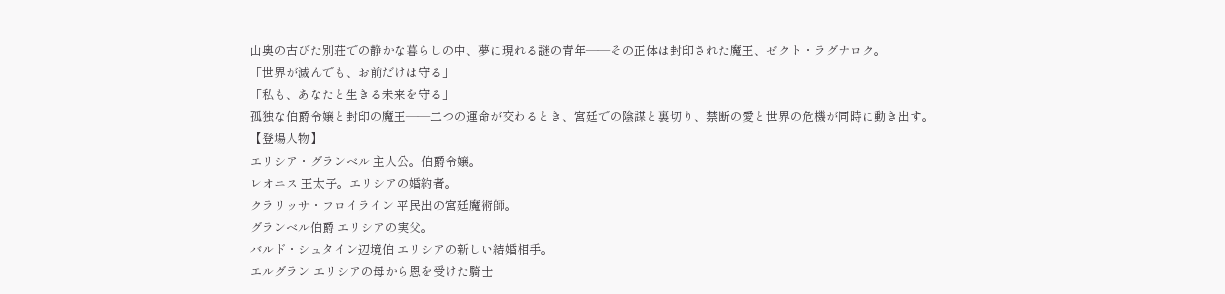山奥の古びた別荘での静かな暮らしの中、夢に現れる謎の青年――その正体は封印された魔王、ゼクト・ラグナロク。
「世界が滅んでも、お前だけは守る」
「私も、あなたと生きる未来を守る」
孤独な伯爵令嬢と封印の魔王――二つの運命が交わるとき、宮廷での陰謀と裏切り、禁断の愛と世界の危機が同時に動き出す。
【登場人物】
エリシア・グランベル 主人公。伯爵令嬢。
レオニス 王太子。エリシアの婚約者。
クラリッサ・フロイライン 平民出の宮廷魔術師。
グランベル伯爵 エリシアの実父。
バルド・シュタイン辺境伯 エリシアの新しい結婚相手。
エルグラン エリシアの母から恩を受けた騎士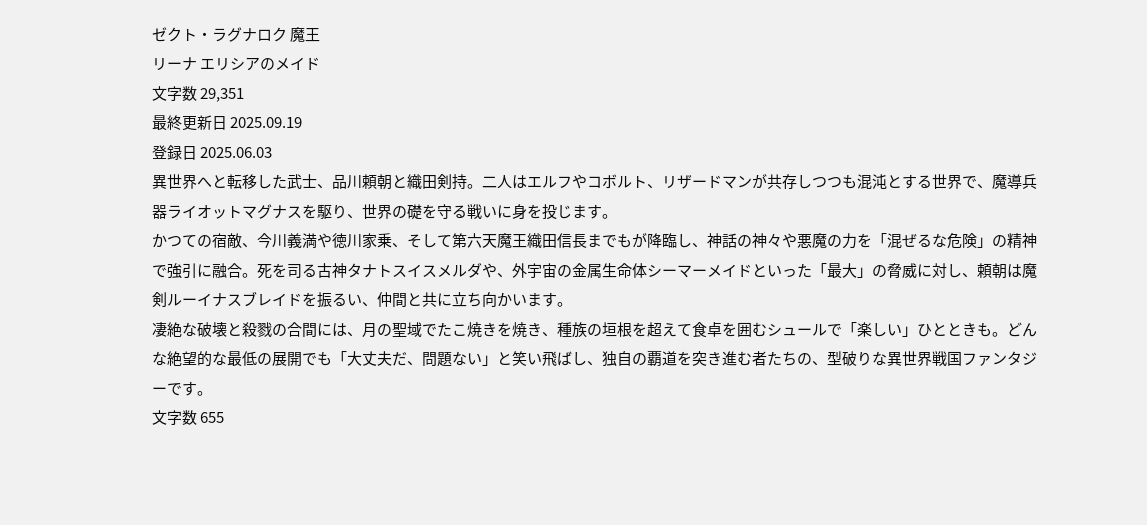ゼクト・ラグナロク 魔王
リーナ エリシアのメイド
文字数 29,351
最終更新日 2025.09.19
登録日 2025.06.03
異世界へと転移した武士、品川頼朝と織田剣持。二人はエルフやコボルト、リザードマンが共存しつつも混沌とする世界で、魔導兵器ライオットマグナスを駆り、世界の礎を守る戦いに身を投じます。
かつての宿敵、今川義満や徳川家乗、そして第六天魔王織田信長までもが降臨し、神話の神々や悪魔の力を「混ぜるな危険」の精神で強引に融合。死を司る古神タナトスイスメルダや、外宇宙の金属生命体シーマーメイドといった「最大」の脅威に対し、頼朝は魔剣ルーイナスブレイドを振るい、仲間と共に立ち向かいます。
凄絶な破壊と殺戮の合間には、月の聖域でたこ焼きを焼き、種族の垣根を超えて食卓を囲むシュールで「楽しい」ひとときも。どんな絶望的な最低の展開でも「大丈夫だ、問題ない」と笑い飛ばし、独自の覇道を突き進む者たちの、型破りな異世界戦国ファンタジーです。
文字数 655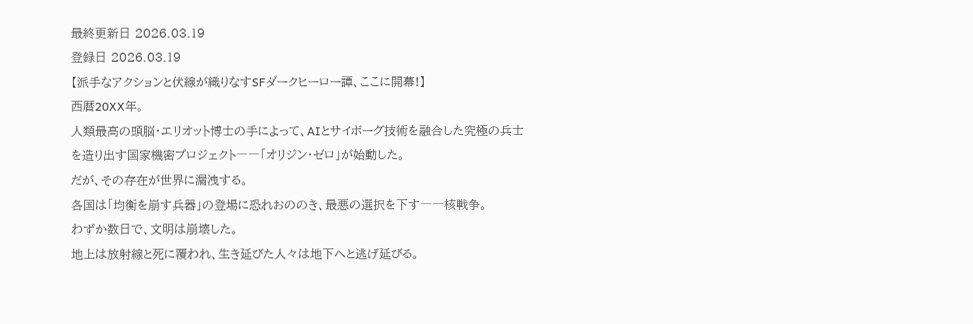最終更新日 2026.03.19
登録日 2026.03.19
【派手なアクションと伏線が織りなすSFダークヒーロー譚、ここに開幕!】
西暦20XX年。
人類最高の頭脳・エリオット博士の手によって、AIとサイボーグ技術を融合した究極の兵士を造り出す国家機密プロジェクト――「オリジン・ゼロ」が始動した。
だが、その存在が世界に漏洩する。
各国は「均衡を崩す兵器」の登場に恐れおののき、最悪の選択を下す――核戦争。
わずか数日で、文明は崩壊した。
地上は放射線と死に覆われ、生き延びた人々は地下へと逃げ延びる。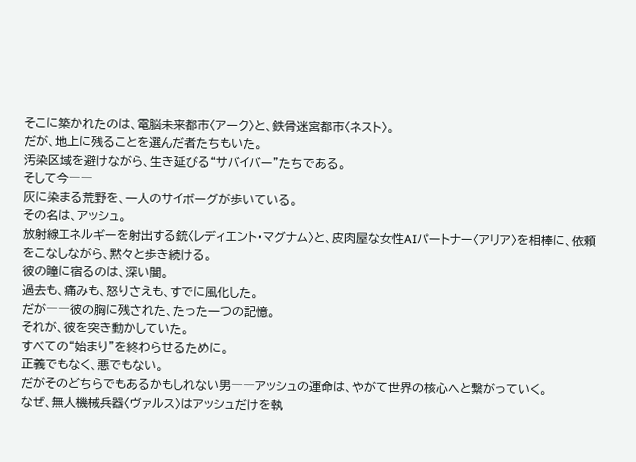そこに築かれたのは、電脳未来都市〈アーク〉と、鉄骨迷宮都市〈ネスト〉。
だが、地上に残ることを選んだ者たちもいた。
汚染区域を避けながら、生き延びる“サバイバー”たちである。
そして今――
灰に染まる荒野を、一人のサイボーグが歩いている。
その名は、アッシュ。
放射線エネルギーを射出する銃〈レディエント・マグナム〉と、皮肉屋な女性AIパートナー〈アリア〉を相棒に、依頼をこなしながら、黙々と歩き続ける。
彼の瞳に宿るのは、深い闇。
過去も、痛みも、怒りさえも、すでに風化した。
だが――彼の胸に残された、たった一つの記憶。
それが、彼を突き動かしていた。
すべての“始まり”を終わらせるために。
正義でもなく、悪でもない。
だがそのどちらでもあるかもしれない男――アッシュの運命は、やがて世界の核心へと繋がっていく。
なぜ、無人機械兵器〈ヴァルス〉はアッシュだけを執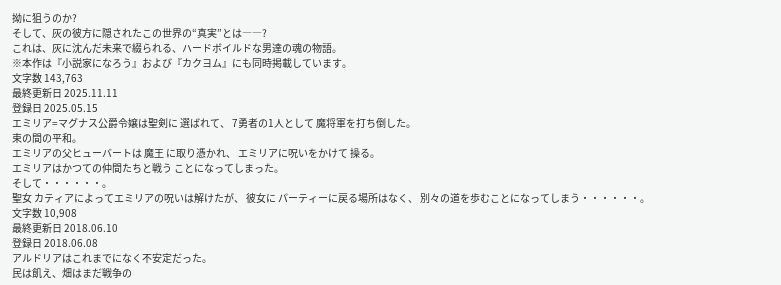拗に狙うのか?
そして、灰の彼方に隠されたこの世界の“真実”とは――?
これは、灰に沈んだ未来で綴られる、ハードボイルドな男達の魂の物語。
※本作は『小説家になろう』および『カクヨム』にも同時掲載しています。
文字数 143,763
最終更新日 2025.11.11
登録日 2025.05.15
エミリア=マグナス公爵令嬢は聖剣に 選ばれて、 7勇者の1人として 魔将軍を打ち倒した。
束の間の平和。
エミリアの父ヒューバートは 魔王 に取り憑かれ、 エミリアに呪いをかけて 操る。
エミリアはかつての仲間たちと戦う ことになってしまった。
そして・・・・・・。
聖女 カティアによってエミリアの呪いは解けたが、 彼女に パーティーに戻る場所はなく、 別々の道を歩むことになってしまう・・・・・・。
文字数 10,908
最終更新日 2018.06.10
登録日 2018.06.08
アルドリアはこれまでになく不安定だった。
民は飢え、畑はまだ戦争の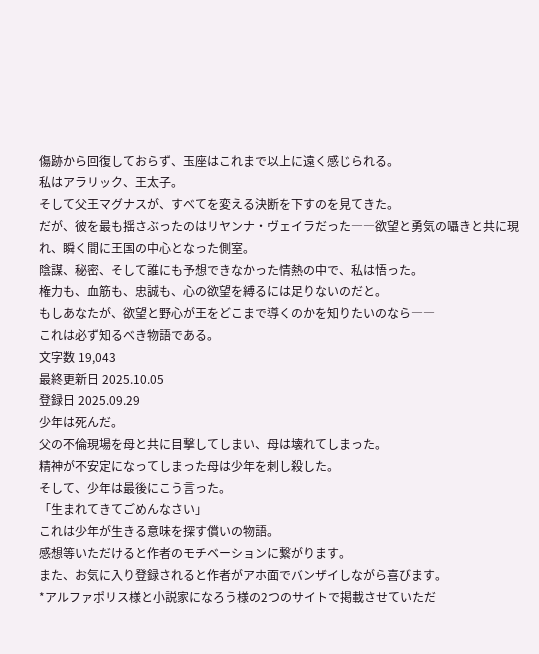傷跡から回復しておらず、玉座はこれまで以上に遠く感じられる。
私はアラリック、王太子。
そして父王マグナスが、すべてを変える決断を下すのを見てきた。
だが、彼を最も揺さぶったのはリヤンナ・ヴェイラだった――欲望と勇気の囁きと共に現れ、瞬く間に王国の中心となった側室。
陰謀、秘密、そして誰にも予想できなかった情熱の中で、私は悟った。
権力も、血筋も、忠誠も、心の欲望を縛るには足りないのだと。
もしあなたが、欲望と野心が王をどこまで導くのかを知りたいのなら――
これは必ず知るべき物語である。
文字数 19,043
最終更新日 2025.10.05
登録日 2025.09.29
少年は死んだ。
父の不倫現場を母と共に目撃してしまい、母は壊れてしまった。
精神が不安定になってしまった母は少年を刺し殺した。
そして、少年は最後にこう言った。
「生まれてきてごめんなさい」
これは少年が生きる意味を探す償いの物語。
感想等いただけると作者のモチベーションに繋がります。
また、お気に入り登録されると作者がアホ面でバンザイしながら喜びます。
*アルファポリス様と小説家になろう様の2つのサイトで掲載させていただ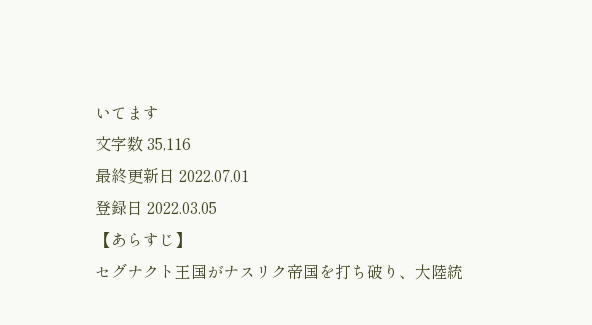いてます
文字数 35,116
最終更新日 2022.07.01
登録日 2022.03.05
【あらすじ】
セグナクト王国がナスリク帝国を打ち破り、大陸統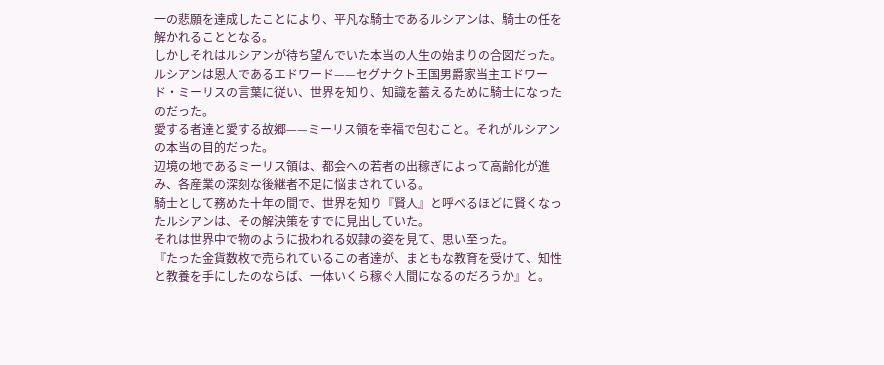一の悲願を達成したことにより、平凡な騎士であるルシアンは、騎士の任を解かれることとなる。
しかしそれはルシアンが待ち望んでいた本当の人生の始まりの合図だった。
ルシアンは恩人であるエドワード——セグナクト王国男爵家当主エドワード・ミーリスの言葉に従い、世界を知り、知識を蓄えるために騎士になったのだった。
愛する者達と愛する故郷——ミーリス領を幸福で包むこと。それがルシアンの本当の目的だった。
辺境の地であるミーリス領は、都会への若者の出稼ぎによって高齢化が進み、各産業の深刻な後継者不足に悩まされている。
騎士として務めた十年の間で、世界を知り『賢人』と呼べるほどに賢くなったルシアンは、その解決策をすでに見出していた。
それは世界中で物のように扱われる奴隷の姿を見て、思い至った。
『たった金貨数枚で売られているこの者達が、まともな教育を受けて、知性と教養を手にしたのならば、一体いくら稼ぐ人間になるのだろうか』と。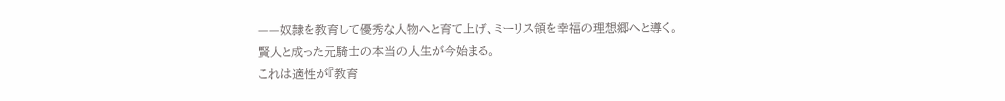——奴隷を教育して優秀な人物へと育て上げ、ミーリス領を幸福の理想郷へと導く。
賢人と成った元騎士の本当の人生が今始まる。
これは適性が『教育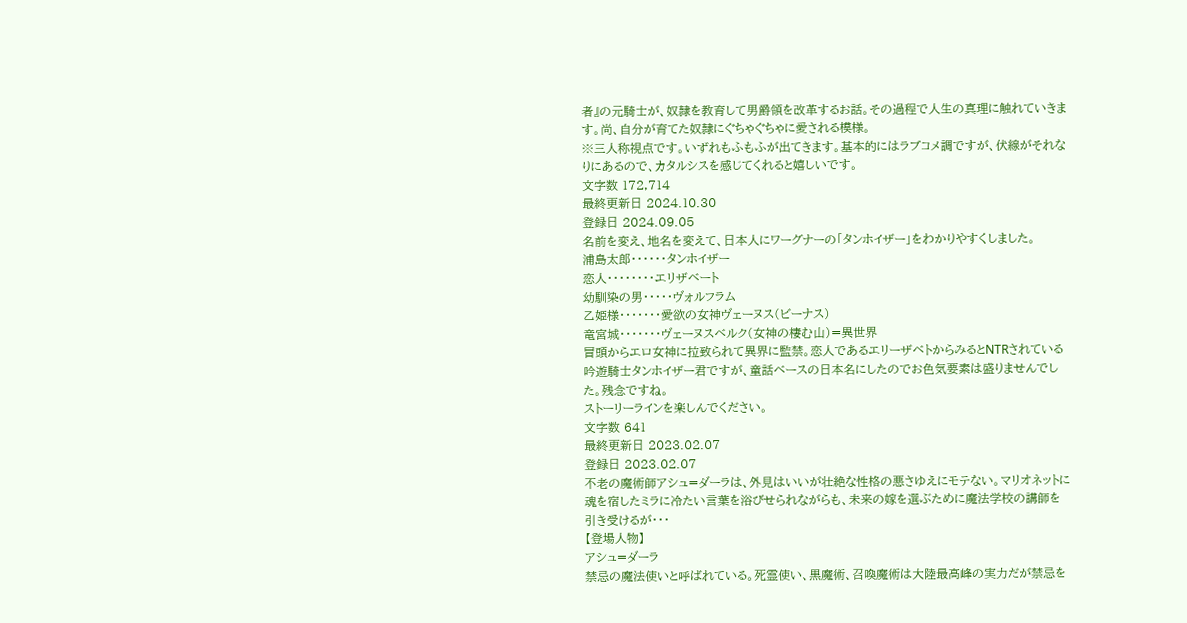者』の元騎士が、奴隷を教育して男爵領を改革するお話。その過程で人生の真理に触れていきます。尚、自分が育てた奴隷にぐちゃぐちゃに愛される模様。
※三人称視点です。いずれもふもふが出てきます。基本的にはラブコメ調ですが、伏線がそれなりにあるので、カタルシスを感じてくれると嬉しいです。
文字数 172,714
最終更新日 2024.10.30
登録日 2024.09.05
名前を変え、地名を変えて、日本人にワーグナーの「タンホイザー」をわかりやすくしました。
浦島太郎・・・・・・タンホイザー
恋人・・・・・・・・エリザベート
幼馴染の男・・・・・ヴォルフラム
乙姫様・・・・・・・愛欲の女神ヴェーヌス(ビーナス)
竜宮城・・・・・・・ヴェーヌスベルク(女神の棲む山)=異世界
冒頭からエロ女神に拉致られて異界に監禁。恋人であるエリーザベトからみるとNTRされている吟遊騎士タンホイザー君ですが、童話ベースの日本名にしたのでお色気要素は盛りませんでした。残念ですね。
ストーリーラインを楽しんでください。
文字数 641
最終更新日 2023.02.07
登録日 2023.02.07
不老の魔術師アシュ=ダーラは、外見はいいが壮絶な性格の悪さゆえにモテない。マリオネットに魂を宿したミラに冷たい言葉を浴びせられながらも、未来の嫁を選ぶために魔法学校の講師を引き受けるが・・・
【登場人物】
アシュ=ダーラ
禁忌の魔法使いと呼ばれている。死霊使い、黒魔術、召喚魔術は大陸最高峰の実力だが禁忌を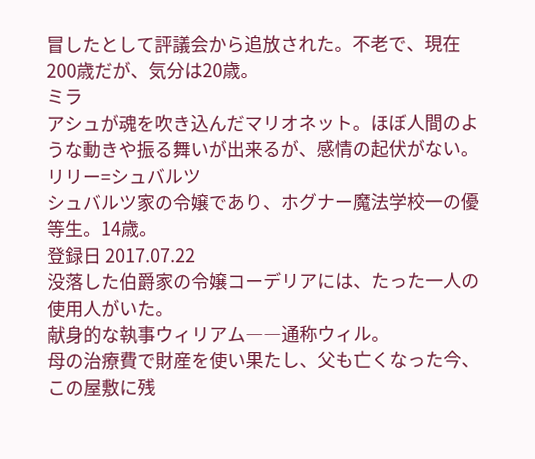冒したとして評議会から追放された。不老で、現在200歳だが、気分は20歳。
ミラ
アシュが魂を吹き込んだマリオネット。ほぼ人間のような動きや振る舞いが出来るが、感情の起伏がない。
リリー=シュバルツ
シュバルツ家の令嬢であり、ホグナー魔法学校一の優等生。14歳。
登録日 2017.07.22
没落した伯爵家の令嬢コーデリアには、たった一人の使用人がいた。
献身的な執事ウィリアム――通称ウィル。
母の治療費で財産を使い果たし、父も亡くなった今、この屋敷に残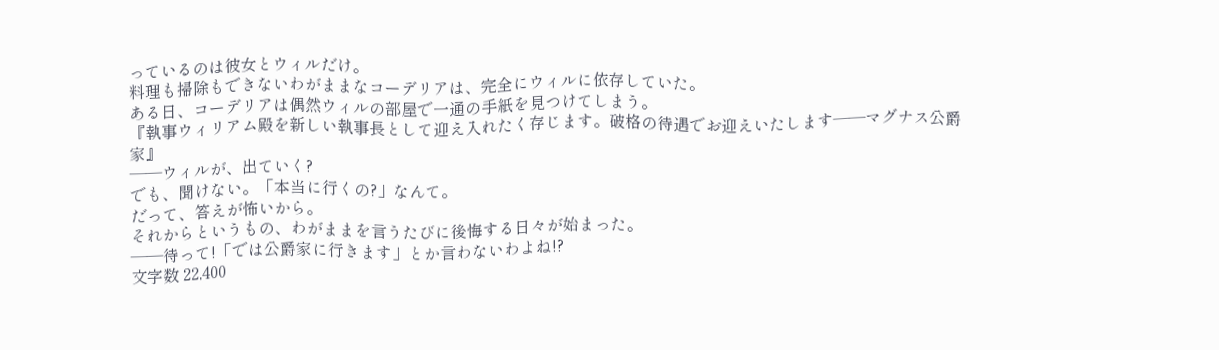っているのは彼女とウィルだけ。
料理も掃除もできないわがままなコーデリアは、完全にウィルに依存していた。
ある日、コーデリアは偶然ウィルの部屋で一通の手紙を見つけてしまう。
『執事ウィリアム殿を新しい執事長として迎え入れたく存じます。破格の待遇でお迎えいたします――マグナス公爵家』
――ウィルが、出ていく?
でも、聞けない。「本当に行くの?」なんて。
だって、答えが怖いから。
それからというもの、わがままを言うたびに後悔する日々が始まった。
――待って!「では公爵家に行きます」とか言わないわよね!?
文字数 22,400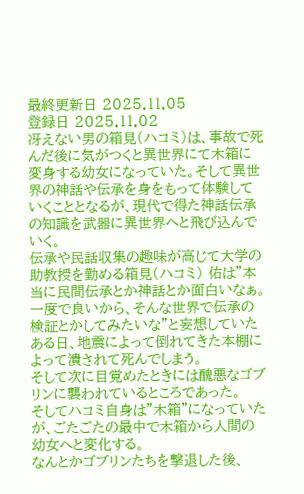最終更新日 2025.11.05
登録日 2025.11.02
冴えない男の箱見(ハコミ)は、事故で死んだ後に気がつくと異世界にて木箱に変身する幼女になっていた。そして異世界の神話や伝承を身をもって体験していくこととなるが、現代で得た神話伝承の知識を武器に異世界へと飛び込んでいく。
伝承や民話収集の趣味が高じて大学の助教授を勤める箱見(ハコミ) 佑は"本当に民間伝承とか神話とか面白いなぁ。一度で良いから、そんな世界で伝承の検証とかしてみたいな"と妄想していたある日、地震によって倒れてきた本棚によって潰されて死んでしまう。
そして次に目覚めたときには醜悪なゴブリンに襲われているところであった。
そしてハコミ自身は”木箱”になっていたが、ごたごたの最中で木箱から人間の幼女へと変化する。
なんとかゴブリンたちを撃退した後、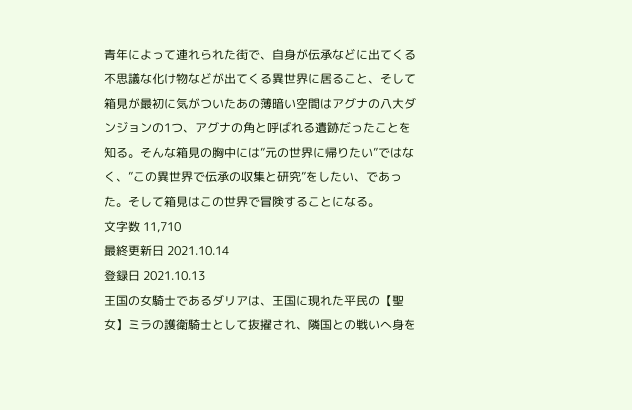青年によって連れられた街で、自身が伝承などに出てくる不思議な化け物などが出てくる異世界に居ること、そして箱見が最初に気がついたあの薄暗い空間はアグナの八大ダンジョンの1つ、アグナの角と呼ばれる遺跡だったことを知る。そんな箱見の胸中には”元の世界に帰りたい”ではなく、”この異世界で伝承の収集と研究”をしたい、であった。そして箱見はこの世界で冒険することになる。
文字数 11,710
最終更新日 2021.10.14
登録日 2021.10.13
王国の女騎士であるダリアは、王国に現れた平民の【聖女】ミラの護衛騎士として抜擢され、隣国との戦いへ身を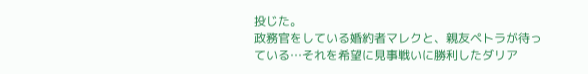投じた。
政務官をしている婚約者マレクと、親友ペトラが待っている…それを希望に見事戦いに勝利したダリア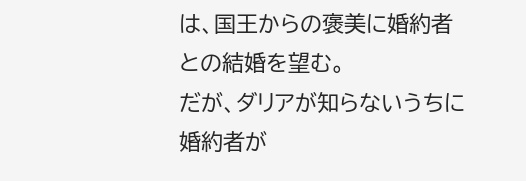は、国王からの褒美に婚約者との結婚を望む。
だが、ダリアが知らないうちに婚約者が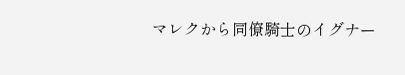マレクから同僚騎士のイグナー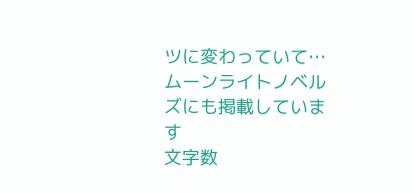ツに変わっていて…
ムーンライトノベルズにも掲載しています
文字数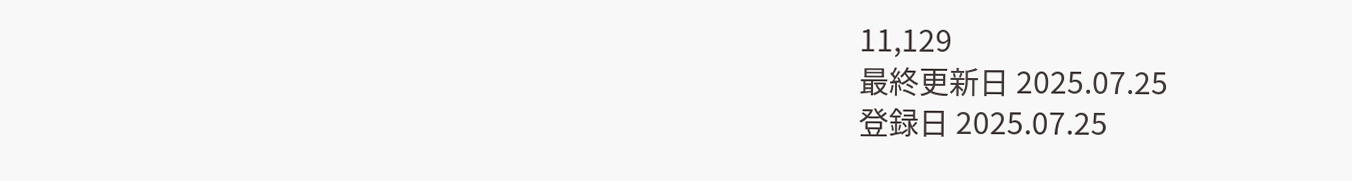11,129
最終更新日 2025.07.25
登録日 2025.07.25